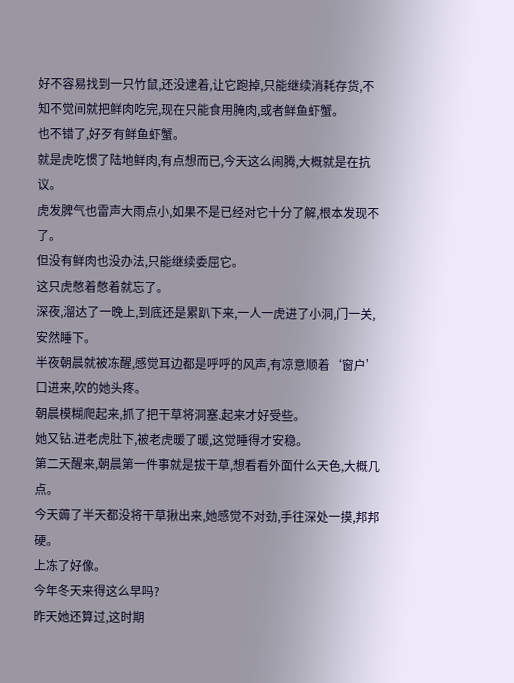好不容易找到一只竹鼠,还没逮着,让它跑掉,只能继续消耗存货,不知不觉间就把鲜肉吃完,现在只能食用腌肉,或者鲜鱼虾蟹。
也不错了,好歹有鲜鱼虾蟹。
就是虎吃惯了陆地鲜肉,有点想而已,今天这么闹腾,大概就是在抗议。
虎发脾气也雷声大雨点小,如果不是已经对它十分了解,根本发现不了。
但没有鲜肉也没办法,只能继续委屈它。
这只虎憋着憋着就忘了。
深夜,溜达了一晚上,到底还是累趴下来,一人一虎进了小洞,门一关,安然睡下。
半夜朝晨就被冻醒,感觉耳边都是呼呼的风声,有凉意顺着‘窗户’口进来,吹的她头疼。
朝晨模糊爬起来,抓了把干草将洞塞.起来才好受些。
她又钻.进老虎肚下,被老虎暖了暖,这觉睡得才安稳。
第二天醒来,朝晨第一件事就是拔干草,想看看外面什么天色,大概几点。
今天薅了半天都没将干草揪出来,她感觉不对劲,手往深处一摸,邦邦硬。
上冻了好像。
今年冬天来得这么早吗?
昨天她还算过,这时期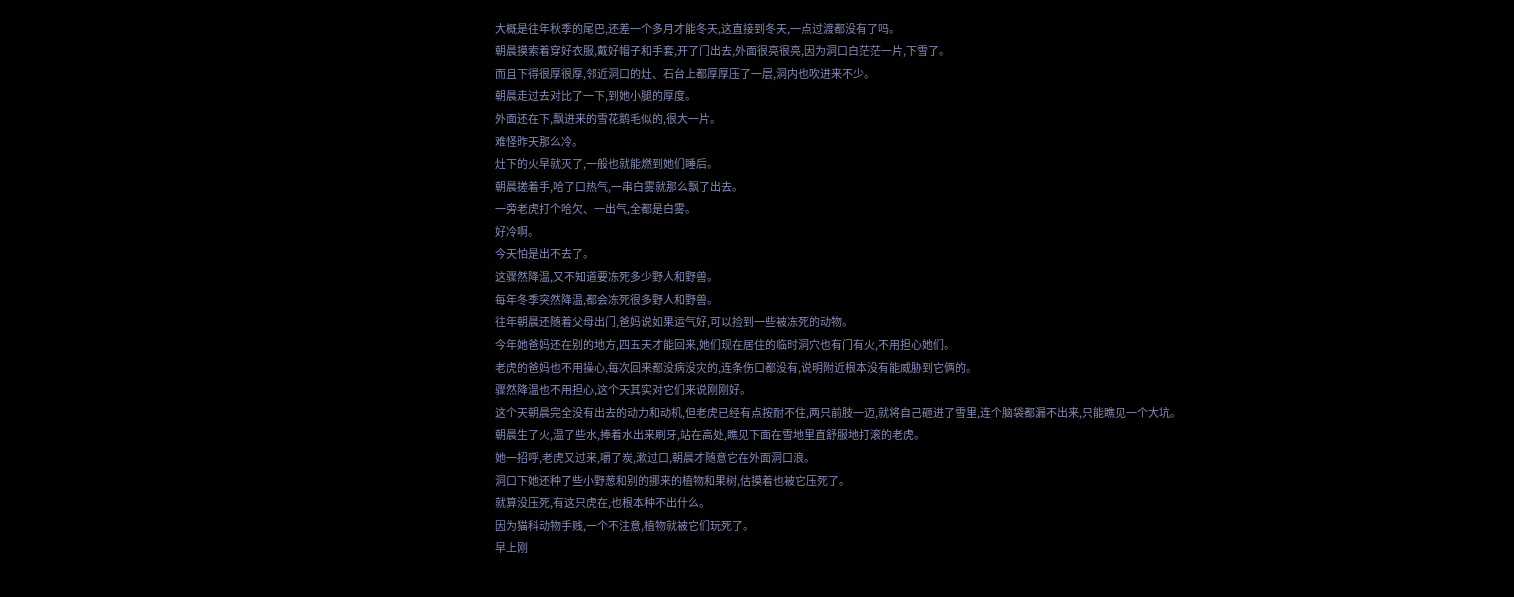大概是往年秋季的尾巴,还差一个多月才能冬天,这直接到冬天,一点过渡都没有了吗。
朝晨摸索着穿好衣服,戴好帽子和手套,开了门出去,外面很亮很亮,因为洞口白茫茫一片,下雪了。
而且下得很厚很厚,邻近洞口的灶、石台上都厚厚压了一层,洞内也吹进来不少。
朝晨走过去对比了一下,到她小腿的厚度。
外面还在下,飘进来的雪花鹅毛似的,很大一片。
难怪昨天那么冷。
灶下的火早就灭了,一般也就能燃到她们睡后。
朝晨搓着手,哈了口热气,一串白雾就那么飘了出去。
一旁老虎打个哈欠、一出气,全都是白雾。
好冷啊。
今天怕是出不去了。
这骤然降温,又不知道要冻死多少野人和野兽。
每年冬季突然降温,都会冻死很多野人和野兽。
往年朝晨还随着父母出门,爸妈说如果运气好,可以捡到一些被冻死的动物。
今年她爸妈还在别的地方,四五天才能回来,她们现在居住的临时洞穴也有门有火,不用担心她们。
老虎的爸妈也不用操心,每次回来都没病没灾的,连条伤口都没有,说明附近根本没有能威胁到它俩的。
骤然降温也不用担心,这个天其实对它们来说刚刚好。
这个天朝晨完全没有出去的动力和动机,但老虎已经有点按耐不住,两只前肢一迈,就将自己砸进了雪里,连个脑袋都漏不出来,只能瞧见一个大坑。
朝晨生了火,温了些水,捧着水出来刷牙,站在高处,瞧见下面在雪地里直舒服地打滚的老虎。
她一招呼,老虎又过来,嚼了炭,漱过口,朝晨才随意它在外面洞口浪。
洞口下她还种了些小野葱和别的挪来的植物和果树,估摸着也被它压死了。
就算没压死,有这只虎在,也根本种不出什么。
因为猫科动物手贱,一个不注意,植物就被它们玩死了。
早上刚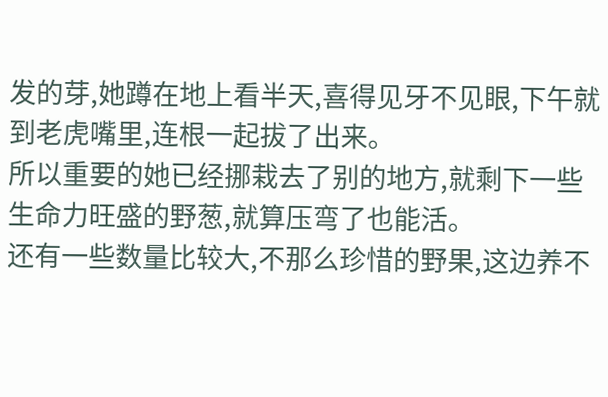发的芽,她蹲在地上看半天,喜得见牙不见眼,下午就到老虎嘴里,连根一起拔了出来。
所以重要的她已经挪栽去了别的地方,就剩下一些生命力旺盛的野葱,就算压弯了也能活。
还有一些数量比较大,不那么珍惜的野果,这边养不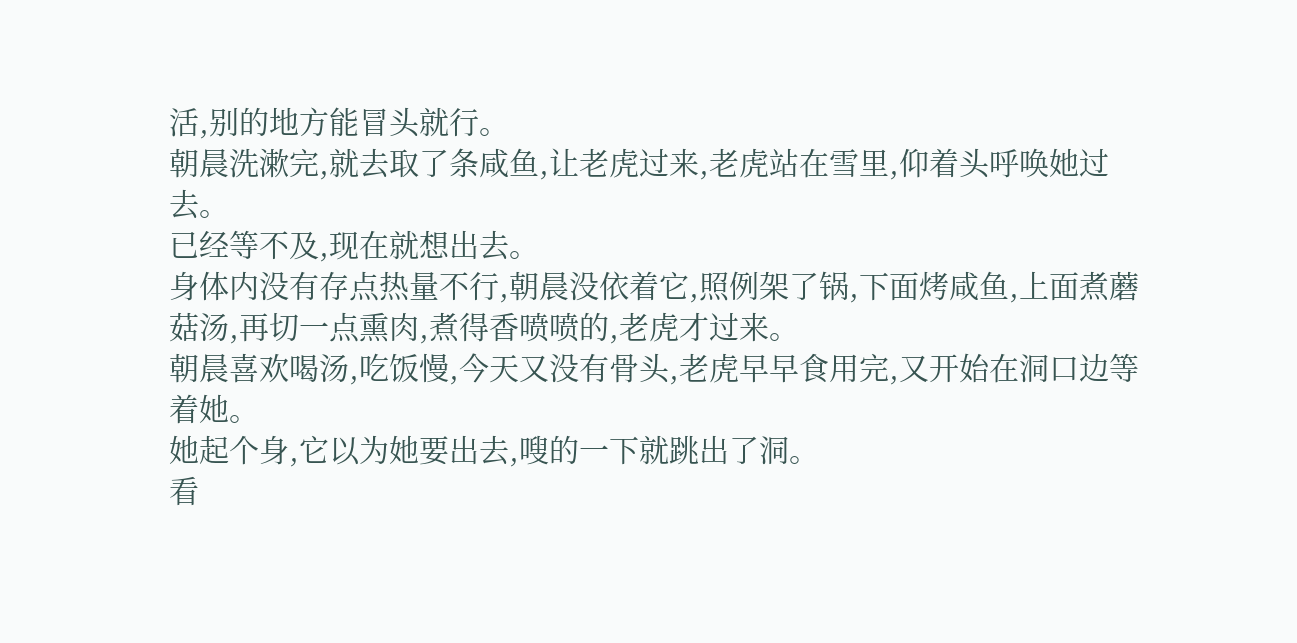活,别的地方能冒头就行。
朝晨洗漱完,就去取了条咸鱼,让老虎过来,老虎站在雪里,仰着头呼唤她过去。
已经等不及,现在就想出去。
身体内没有存点热量不行,朝晨没依着它,照例架了锅,下面烤咸鱼,上面煮蘑菇汤,再切一点熏肉,煮得香喷喷的,老虎才过来。
朝晨喜欢喝汤,吃饭慢,今天又没有骨头,老虎早早食用完,又开始在洞口边等着她。
她起个身,它以为她要出去,嗖的一下就跳出了洞。
看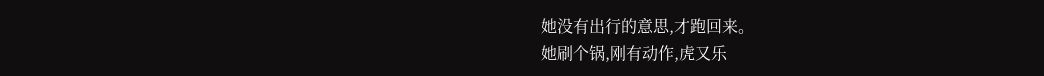她没有出行的意思,才跑回来。
她刷个锅,刚有动作,虎又乐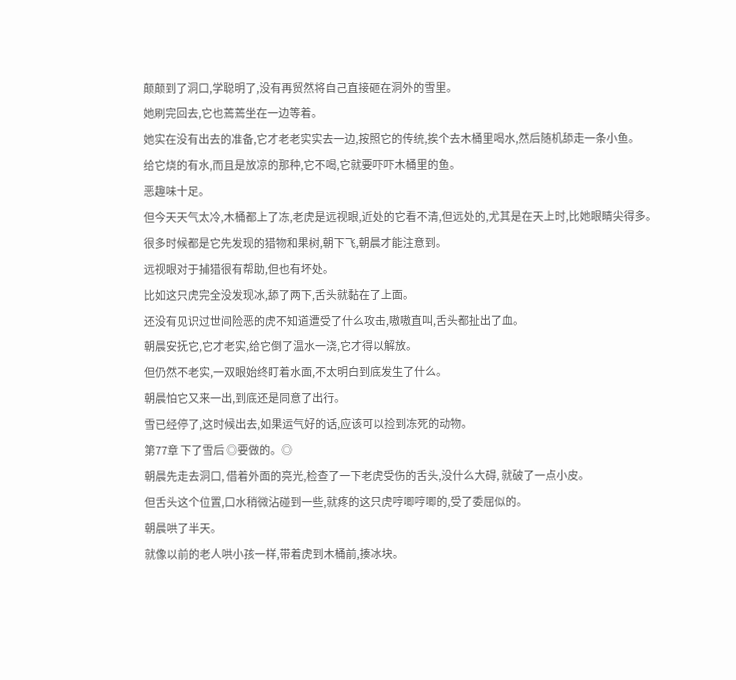颠颠到了洞口,学聪明了,没有再贸然将自己直接砸在洞外的雪里。
她刷完回去,它也蔫蔫坐在一边等着。
她实在没有出去的准备,它才老老实实去一边,按照它的传统,挨个去木桶里喝水,然后随机舔走一条小鱼。
给它烧的有水,而且是放凉的那种,它不喝,它就要吓吓木桶里的鱼。
恶趣味十足。
但今天天气太冷,木桶都上了冻,老虎是远视眼,近处的它看不清,但远处的,尤其是在天上时,比她眼睛尖得多。
很多时候都是它先发现的猎物和果树,朝下飞,朝晨才能注意到。
远视眼对于捕猎很有帮助,但也有坏处。
比如这只虎完全没发现冰,舔了两下,舌头就黏在了上面。
还没有见识过世间险恶的虎不知道遭受了什么攻击,嗷嗷直叫,舌头都扯出了血。
朝晨安抚它,它才老实,给它倒了温水一浇,它才得以解放。
但仍然不老实,一双眼始终盯着水面,不太明白到底发生了什么。
朝晨怕它又来一出,到底还是同意了出行。
雪已经停了,这时候出去,如果运气好的话,应该可以捡到冻死的动物。
第77章 下了雪后 ◎要做的。◎
朝晨先走去洞口, 借着外面的亮光,检查了一下老虎受伤的舌头,没什么大碍, 就破了一点小皮。
但舌头这个位置,口水稍微沾碰到一些,就疼的这只虎哼唧哼唧的,受了委屈似的。
朝晨哄了半天。
就像以前的老人哄小孩一样,带着虎到木桶前,揍冰块。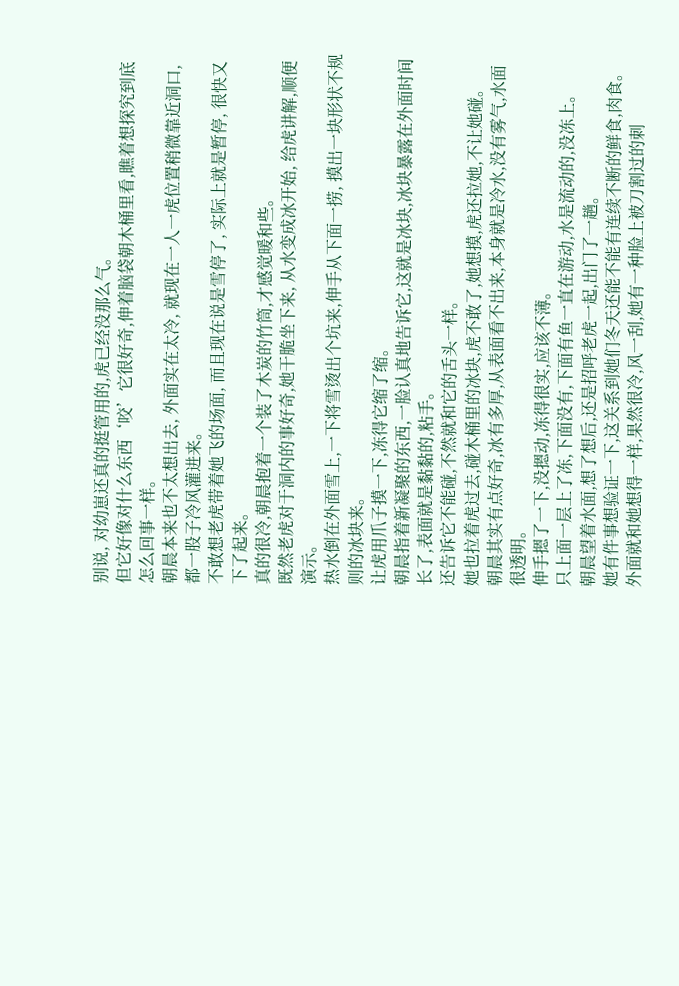别说, 对幼崽还真的挺管用的,虎已经没那么气。
但它好像对什么东西‘咬’它很好奇,伸着脑袋朝木桶里看,瞧着想探究到底怎么回事一样。
朝晨本来也不太想出去, 外面实在太冷, 就现在一人一虎位置稍微靠近洞口, 都一股子冷风灌进来。
不敢想老虎带着她飞的场面, 而且现在说是雪停了, 实际上就是暂停, 很快又下了起来。
真的很冷,朝晨抱着一个装了木炭的竹筒,才感觉暖和些。
既然老虎对于洞内的事好奇,她干脆坐下来, 从水变成冰开始, 给虎讲解,顺便演示。
热水倒在外面雪上,一下将雪烫出个坑来,伸手从下面一捞, 摸出一块形状不规则的冰块来。
让虎用爪子摸一下,冻得它缩了缩。
朝晨指着新凝聚的东西,一脸认真地告诉它,这就是冰块,冰块暴露在外面时间长了,表面就是黏黏的,粘手。
还告诉它不能碰,不然就和它的舌头一样。
她也拉着虎过去,碰木桶里的冰块,虎不敢了,她想摸,虎还拉她,不让她碰。
朝晨其实有点好奇,冰有多厚,从表面看不出来,本身就是冷水,没有雾气,水面很透明。
伸手摁了一下,没摁动,冻得很实,应该不薄。
只上面一层上了冻,下面没有,下面有鱼一直在游动,水是流动的,没冻上。
朝晨望着水面,想了想后,还是招呼老虎一起,出门了一趟。
她有件事想验证一下,这关系到她们冬天还能不能有连续不断的鲜食,肉食。
外面就和她想得一样,果然很冷,风一刮,她有一种脸上被刀割过的刺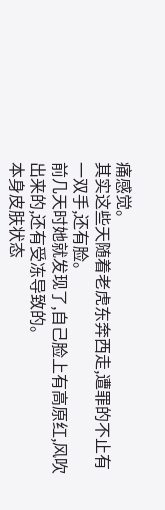痛感觉。
其实这些天随着老虎东奔西走,遭罪的不止有一双手,还有脸。
前几天时她就发现了,自己脸上有高原红,风吹出来的,还有受冻导致的。
本身皮肤状态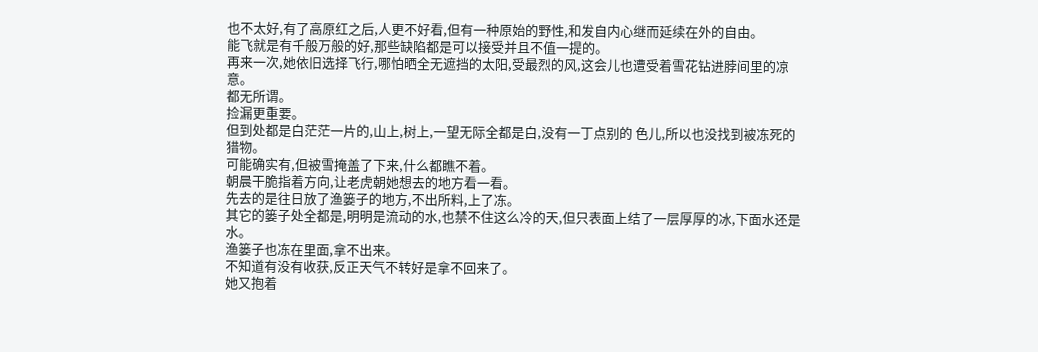也不太好,有了高原红之后,人更不好看,但有一种原始的野性,和发自内心继而延续在外的自由。
能飞就是有千般万般的好,那些缺陷都是可以接受并且不值一提的。
再来一次,她依旧选择飞行,哪怕晒全无遮挡的太阳,受最烈的风,这会儿也遭受着雪花钻进脖间里的凉意。
都无所谓。
捡漏更重要。
但到处都是白茫茫一片的,山上,树上,一望无际全都是白,没有一丁点别的 色儿,所以也没找到被冻死的猎物。
可能确实有,但被雪掩盖了下来,什么都瞧不着。
朝晨干脆指着方向,让老虎朝她想去的地方看一看。
先去的是往日放了渔篓子的地方,不出所料,上了冻。
其它的篓子处全都是,明明是流动的水,也禁不住这么冷的天,但只表面上结了一层厚厚的冰,下面水还是水。
渔篓子也冻在里面,拿不出来。
不知道有没有收获,反正天气不转好是拿不回来了。
她又抱着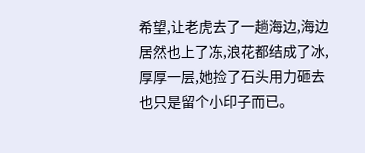希望,让老虎去了一趟海边,海边居然也上了冻,浪花都结成了冰,厚厚一层,她捡了石头用力砸去也只是留个小印子而已。